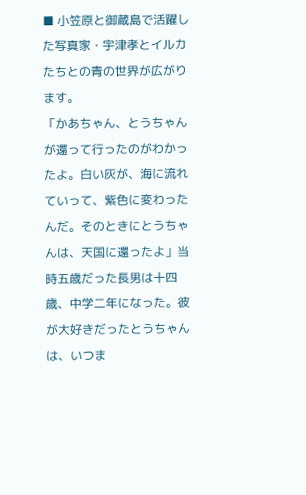■ 小笠原と御蔵島で活躍した写真家・宇津孝とイルカたちとの青の世界が広がります。
「かあちゃん、とうちゃんが還って行ったのがわかったよ。白い灰が、海に流れていって、紫色に変わったんだ。そのときにとうちゃんは、天国に還ったよ」当時五歳だった長男は十四歳、中学二年になった。彼が大好きだったとうちゃんは、いつま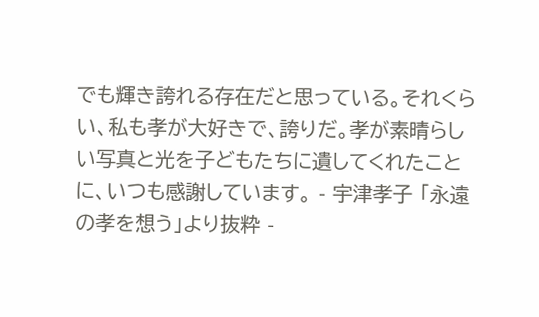でも輝き誇れる存在だと思っている。それくらい、私も孝が大好きで、誇りだ。孝が素晴らしい写真と光を子どもたちに遺してくれたことに、いつも感謝しています。 - 宇津孝子 「永遠の孝を想う」より抜粋 -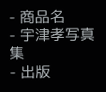- 商品名
- 宇津孝写真集
- 出版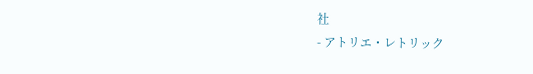社
- アトリエ・レトリック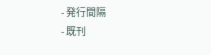- 発行間隔
- 既刊